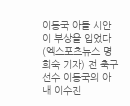이동국 아들 시안이 부상을 입었다
(엑스포츠뉴스 명희숙 기자) 전 축구선수 이동국의 아내 이수진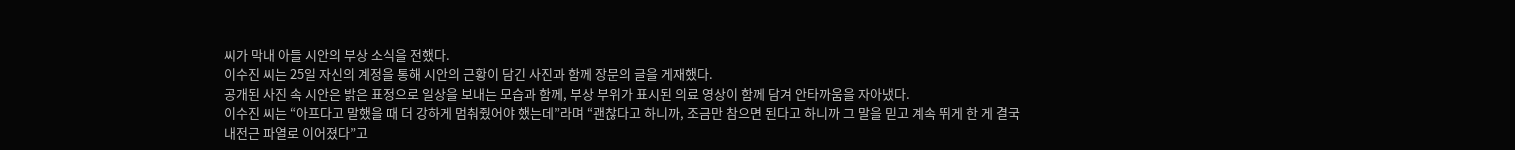씨가 막내 아들 시안의 부상 소식을 전했다.
이수진 씨는 25일 자신의 계정을 통해 시안의 근황이 담긴 사진과 함께 장문의 글을 게재했다.
공개된 사진 속 시안은 밝은 표정으로 일상을 보내는 모습과 함께, 부상 부위가 표시된 의료 영상이 함께 담겨 안타까움을 자아냈다.
이수진 씨는 “아프다고 말했을 때 더 강하게 멈춰줬어야 했는데”라며 “괜찮다고 하니까, 조금만 참으면 된다고 하니까 그 말을 믿고 계속 뛰게 한 게 결국 내전근 파열로 이어졌다”고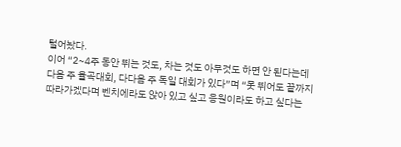털어놨다.
이어 “2~4주 동안 뛰는 것도, 차는 것도 아무것도 하면 안 된다는데 다음 주 율곡대회, 다다음 주 독일 대회가 있다”며 “못 뛰어도 끝까지 따라가겠다며 벤치에라도 앉아 있고 싶고 응원이라도 하고 싶다는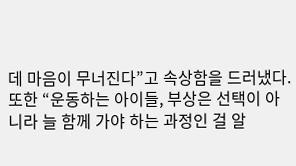데 마음이 무너진다”고 속상함을 드러냈다.
또한 “운동하는 아이들, 부상은 선택이 아니라 늘 함께 가야 하는 과정인 걸 알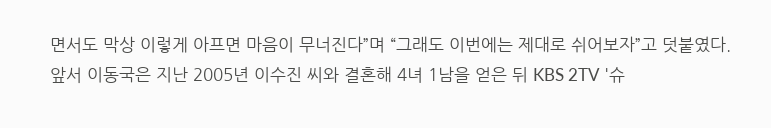면서도 막상 이렇게 아프면 마음이 무너진다”며 “그래도 이번에는 제대로 쉬어보자”고 덧붙였다.
앞서 이동국은 지난 2005년 이수진 씨와 결혼해 4녀 1남을 얻은 뒤 KBS 2TV '슈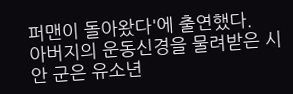퍼맨이 돌아왔다'에 출연했다.
아버지의 운동신경을 물려받은 시안 군은 유소년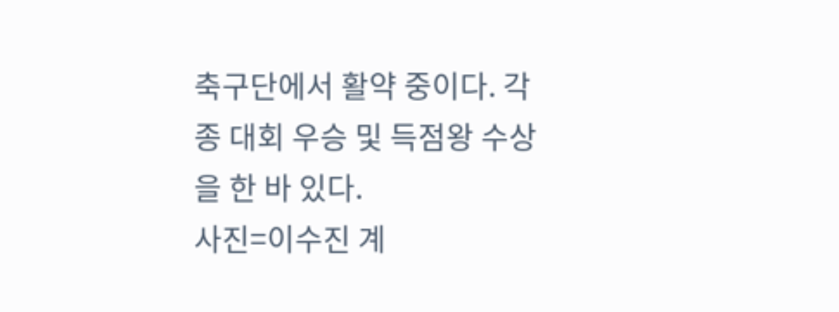축구단에서 활약 중이다. 각종 대회 우승 및 득점왕 수상을 한 바 있다.
사진=이수진 계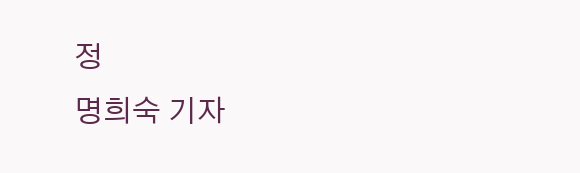정
명희숙 기자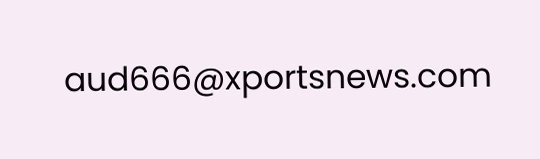aud666@xportsnews.com